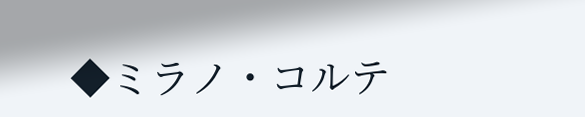◆ミラノ・コルテ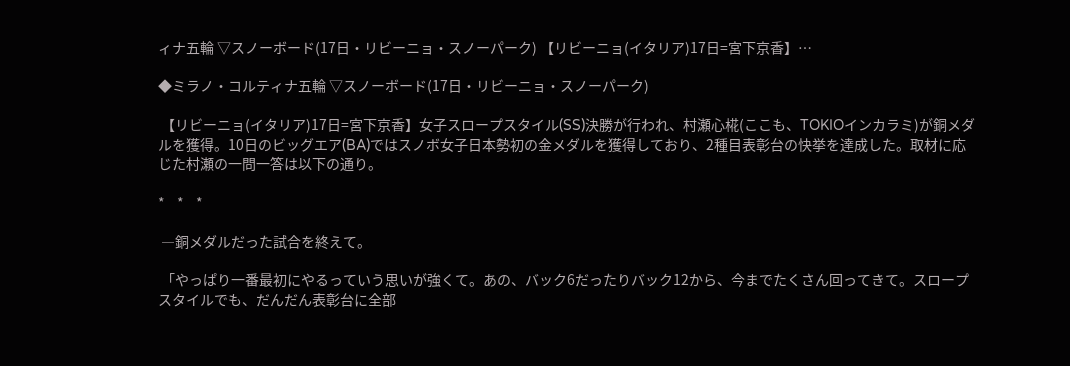ィナ五輪 ▽スノーボード(17日・リビーニョ・スノーパーク) 【リビーニョ(イタリア)17日=宮下京香】…

◆ミラノ・コルティナ五輪 ▽スノーボード(17日・リビーニョ・スノーパーク)

 【リビーニョ(イタリア)17日=宮下京香】女子スロープスタイル(SS)決勝が行われ、村瀬心椛(ここも、TOKIOインカラミ)が銅メダルを獲得。10日のビッグエア(BA)ではスノボ女子日本勢初の金メダルを獲得しており、2種目表彰台の快挙を達成した。取材に応じた村瀬の一問一答は以下の通り。

*    *    *

 ―銅メダルだった試合を終えて。

 「やっぱり一番最初にやるっていう思いが強くて。あの、バック6だったりバック12から、今までたくさん回ってきて。スロープスタイルでも、だんだん表彰台に全部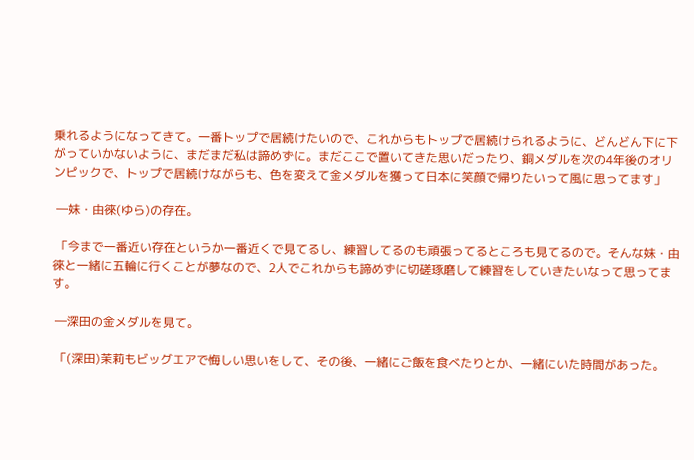乗れるようになってきて。一番トップで居続けたいので、これからもトップで居続けられるように、どんどん下に下がっていかないように、まだまだ私は諦めずに。まだここで置いてきた思いだったり、銅メダルを次の4年後のオリンピックで、トップで居続けながらも、色を変えて金メダルを獲って日本に笑顔で帰りたいって風に思ってます」

 ―妹・由徠(ゆら)の存在。

 「今まで一番近い存在というか一番近くで見てるし、練習してるのも頑張ってるところも見てるので。そんな妹・由徠と一緒に五輪に行くことが夢なので、2人でこれからも諦めずに切磋琢磨して練習をしていきたいなって思ってます。

 ―深田の金メダルを見て。

 「(深田)茉莉もビッグエアで悔しい思いをして、その後、一緒にご飯を食べたりとか、一緒にいた時間があった。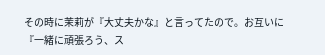その時に茉莉が『大丈夫かな』と言ってたので。お互いに『一緒に頑張ろう、ス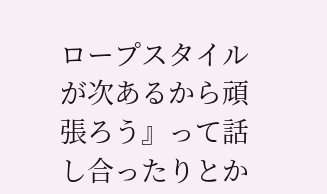ロープスタイルが次あるから頑張ろう』って話し合ったりとか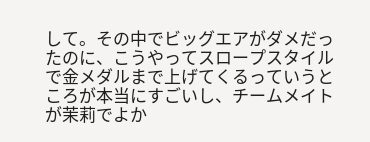して。その中でビッグエアがダメだったのに、こうやってスロープスタイルで金メダルまで上げてくるっていうところが本当にすごいし、チームメイトが茉莉でよか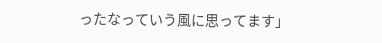ったなっていう風に思ってます」